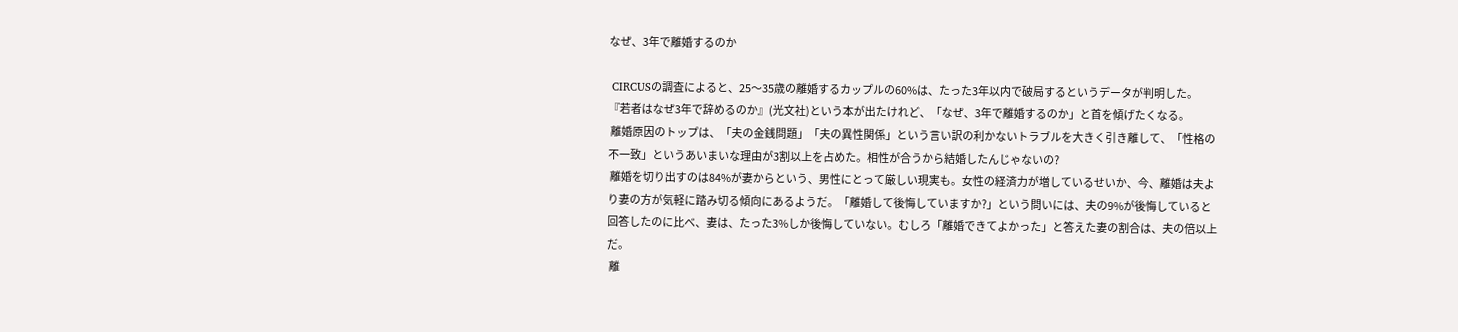なぜ、3年で離婚するのか

 CIRCUSの調査によると、25〜35歳の離婚するカップルの60%は、たった3年以内で破局するというデータが判明した。『若者はなぜ3年で辞めるのか』(光文社)という本が出たけれど、「なぜ、3年で離婚するのか」と首を傾げたくなる。
 離婚原因のトップは、「夫の金銭問題」「夫の異性関係」という言い訳の利かないトラブルを大きく引き離して、「性格の不一致」というあいまいな理由が3割以上を占めた。相性が合うから結婚したんじゃないの?
 離婚を切り出すのは84%が妻からという、男性にとって厳しい現実も。女性の経済力が増しているせいか、今、離婚は夫より妻の方が気軽に踏み切る傾向にあるようだ。「離婚して後悔していますか?」という問いには、夫の9%が後悔していると回答したのに比べ、妻は、たった3%しか後悔していない。むしろ「離婚できてよかった」と答えた妻の割合は、夫の倍以上だ。
 離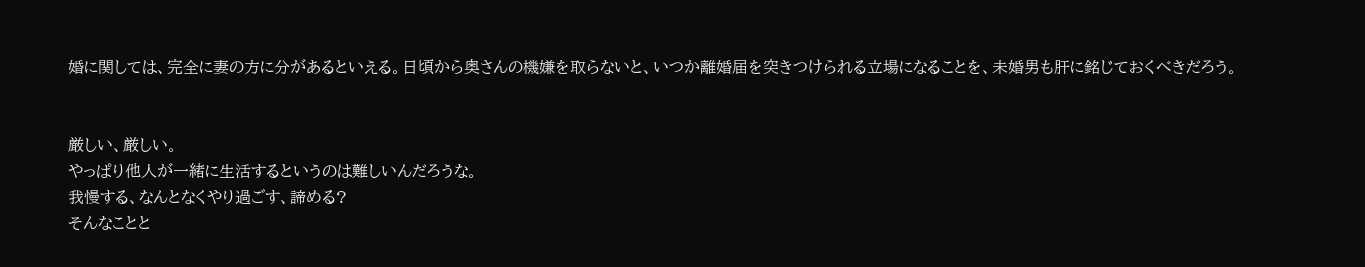婚に関しては、完全に妻の方に分があるといえる。日頃から奥さんの機嫌を取らないと、いつか離婚届を突きつけられる立場になることを、未婚男も肝に銘じておくべきだろう。


厳しい、厳しい。
やっぱり他人が一緒に生活するというのは難しいんだろうな。
我慢する、なんとなくやり過ごす、諦める?
そんなことと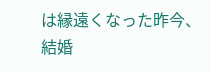は縁遠くなった昨今、結婚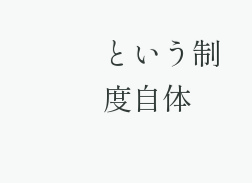という制度自体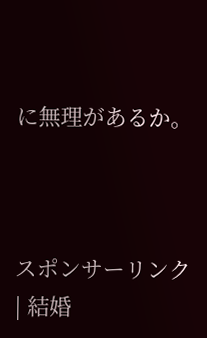に無理があるか。



スポンサーリンク
| 結婚